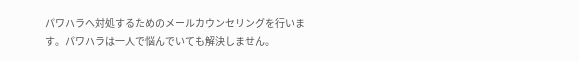パワハラへ対処するためのメールカウンセリングを行います。パワハラは一人で悩んでいても解決しません。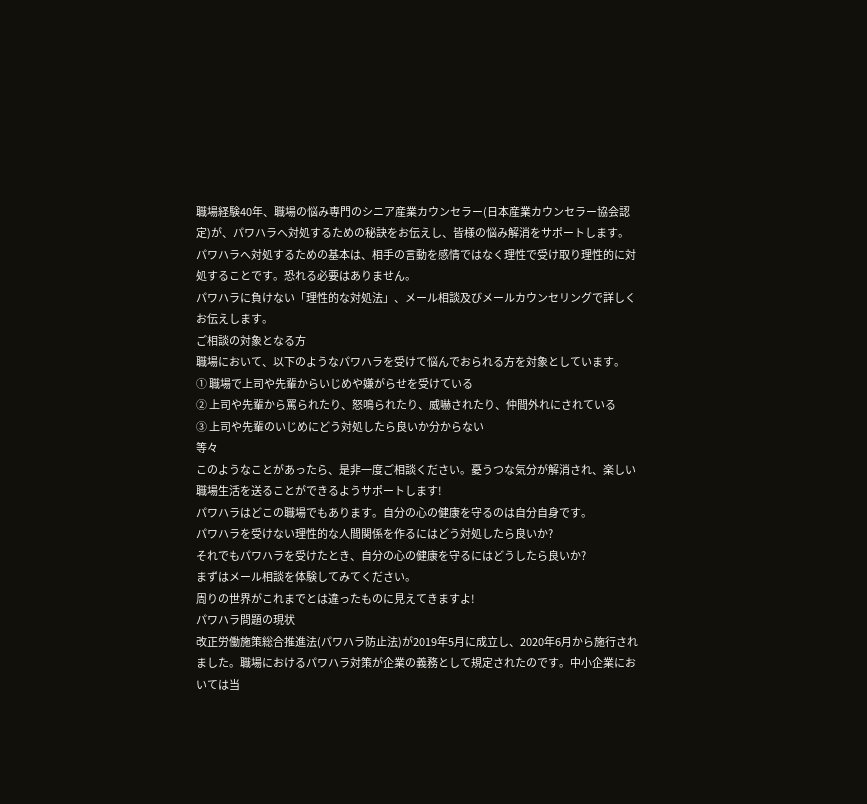職場経験40年、職場の悩み専門のシニア産業カウンセラー(日本産業カウンセラー協会認定)が、パワハラへ対処するための秘訣をお伝えし、皆様の悩み解消をサポートします。
パワハラへ対処するための基本は、相手の言動を感情ではなく理性で受け取り理性的に対処することです。恐れる必要はありません。
パワハラに負けない「理性的な対処法」、メール相談及びメールカウンセリングで詳しくお伝えします。
ご相談の対象となる方
職場において、以下のようなパワハラを受けて悩んでおられる方を対象としています。
① 職場で上司や先輩からいじめや嫌がらせを受けている
② 上司や先輩から罵られたり、怒鳴られたり、威嚇されたり、仲間外れにされている
③ 上司や先輩のいじめにどう対処したら良いか分からない
等々
このようなことがあったら、是非一度ご相談ください。憂うつな気分が解消され、楽しい職場生活を送ることができるようサポートします!
パワハラはどこの職場でもあります。自分の心の健康を守るのは自分自身です。
パワハラを受けない理性的な人間関係を作るにはどう対処したら良いか?
それでもパワハラを受けたとき、自分の心の健康を守るにはどうしたら良いか?
まずはメール相談を体験してみてください。
周りの世界がこれまでとは違ったものに見えてきますよ!
パワハラ問題の現状
改正労働施策総合推進法(パワハラ防止法)が2019年5月に成立し、2020年6月から施行されました。職場におけるパワハラ対策が企業の義務として規定されたのです。中小企業においては当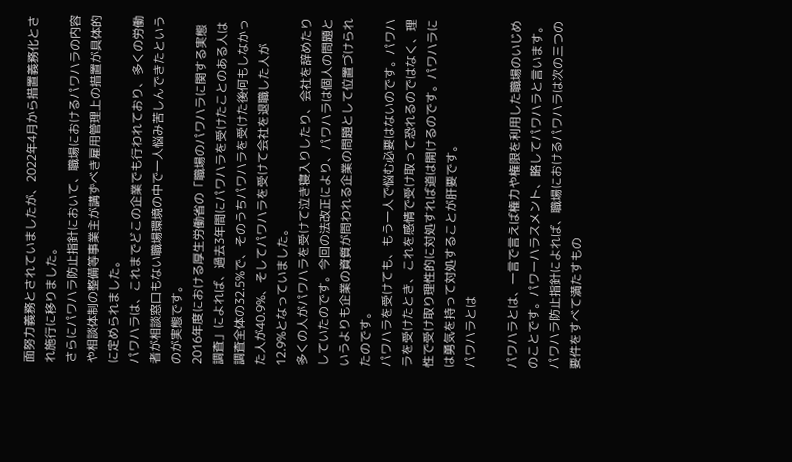面努力義務とされていましたが、2022年4月から措置義務化とされ施行に移りました。
さらにパワハラ防止指針において、職場におけるパワハラの内容や相談体制の整備等事業主が講ずべき雇用管理上の措置が具体的に定められました。
パワハラは、これまでどこの企業でも行われており、多くの労働者が相談窓口もない職場環境の中で一人悩み苦しんできたというのが実態です。
2016年度における厚生労働省の「職場のパワハラに関する実態調査」によれば、過去3年間にパワハラを受けたことのある人は調査全体の32.5%で、そのうちパワハラを受けた後何もしなかった人が40.9%、そしてパワハラを受けて会社を退職した人が12.9%となっていました。
多くの人がパワハラを受けて泣き寝入りしたり、会社を辞めたりしていたのです。今回の法改正により、パワハラは個人の問題というよりも企業の資質が問われる企業の問題として位置づけられたのです。
パワハラを受けても、もう一人で悩む必要はないのです。パワハラを受けたとき、これを感情で受け取って恐れるのではなく、理性で受け取り理性的に対処すれば道は開けるのです。パワハラには勇気を持って対処することが肝要です。
パワハラとは

パワハラとは、一言で言えば権力や権限を利用した職場のいじめのことです。パワーハラスメント、略してパワハラと言います。
パワハラ防止指針によれば、職場におけるパワハラは次の三つの要件をすべて満たすもの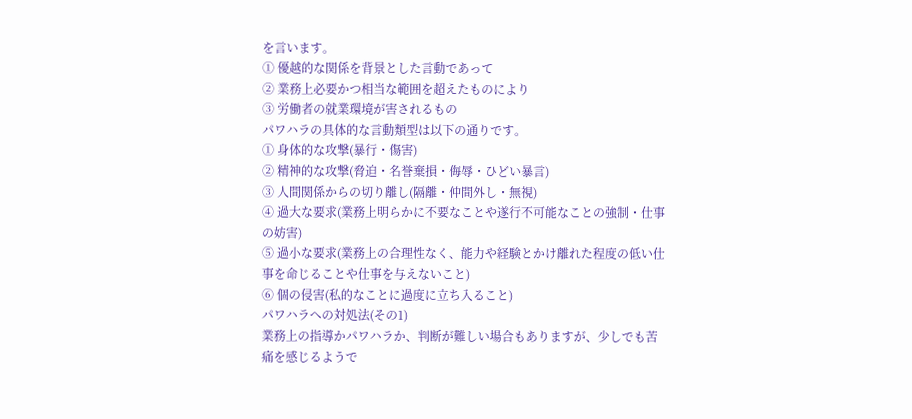を言います。
① 優越的な関係を背景とした言動であって
② 業務上必要かつ相当な範囲を超えたものにより
③ 労働者の就業環境が害されるもの
パワハラの具体的な言動類型は以下の通りです。
① 身体的な攻撃(暴行・傷害)
② 精神的な攻撃(脅迫・名誉棄損・侮辱・ひどい暴言)
③ 人間関係からの切り離し(隔離・仲間外し・無視)
④ 過大な要求(業務上明らかに不要なことや遂行不可能なことの強制・仕事の妨害)
⑤ 過小な要求(業務上の合理性なく、能力や経験とかけ離れた程度の低い仕事を命じることや仕事を与えないこと)
⑥ 個の侵害(私的なことに過度に立ち入ること)
パワハラへの対処法(その1)
業務上の指導かパワハラか、判断が難しい場合もありますが、少しでも苦痛を感じるようで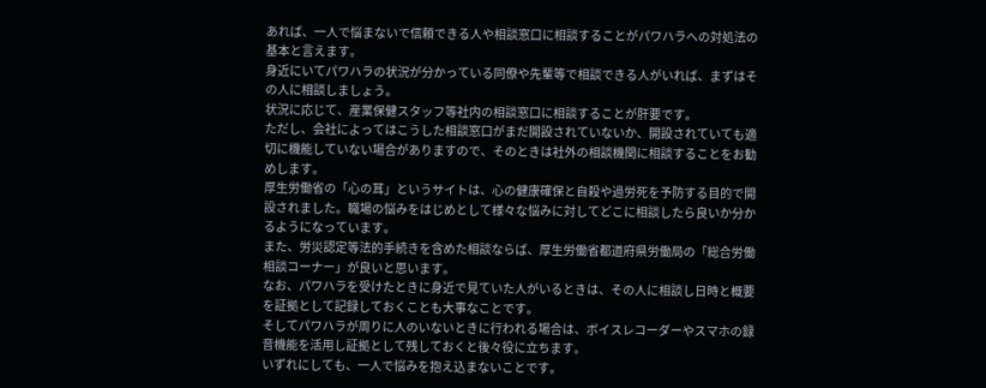あれば、一人で悩まないで信頼できる人や相談窓口に相談することがパワハラへの対処法の基本と言えます。
身近にいてパワハラの状況が分かっている同僚や先輩等で相談できる人がいれば、まずはその人に相談しましょう。
状況に応じて、産業保健スタッフ等社内の相談窓口に相談することが肝要です。
ただし、会社によってはこうした相談窓口がまだ開設されていないか、開設されていても適切に機能していない場合がありますので、そのときは社外の相談機関に相談することをお勧めします。
厚生労働省の「心の耳」というサイトは、心の健康確保と自殺や過労死を予防する目的で開設されました。職場の悩みをはじめとして様々な悩みに対してどこに相談したら良いか分かるようになっています。
また、労災認定等法的手続きを含めた相談ならば、厚生労働省都道府県労働局の「総合労働相談コーナー」が良いと思います。
なお、パワハラを受けたときに身近で見ていた人がいるときは、その人に相談し日時と概要を証拠として記録しておくことも大事なことです。
そしてパワハラが周りに人のいないときに行われる場合は、ボイスレコーダーやスマホの録音機能を活用し証拠として残しておくと後々役に立ちます。
いずれにしても、一人で悩みを抱え込まないことです。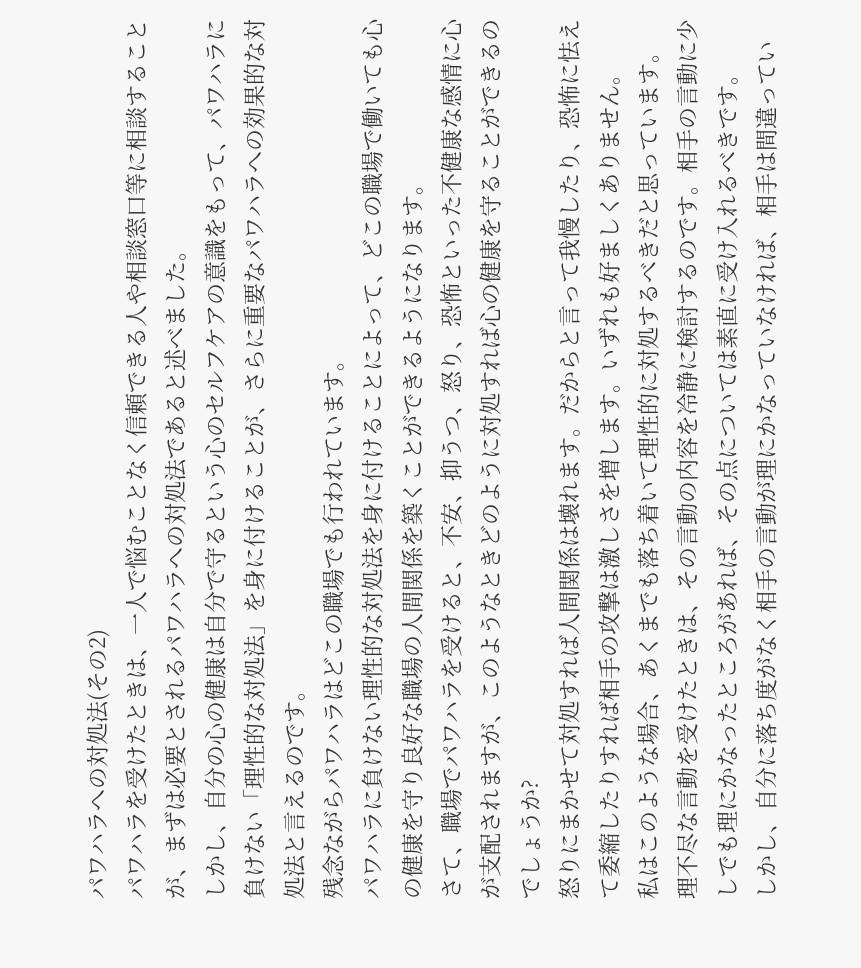パワハラへの対処法(その2)
パワハラを受けたときは、一人で悩むことなく信頼できる人や相談窓口等に相談することが、まずは必要とされるパワハラへの対処法であると述べました。
しかし、自分の心の健康は自分で守るという心のセルフケアの意識をもって、パワハラに負けない「理性的な対処法」を身に付けることが、さらに重要なパワハラへの効果的な対処法と言えるのです。
残念ながらパワハラはどこの職場でも行われています。
パワハラに負けない理性的な対処法を身に付けることによって、どこの職場で働いても心の健康を守り良好な職場の人間関係を築くことができるようになります。
さて、職場でパワハラを受けると、不安、抑うつ、怒り、恐怖といった不健康な感情に心が支配されますが、このようなときどのように対処すれば心の健康を守ることができるのでしょうか?
怒りにまかせて対処すれば人間関係は壊れます。だからと言って我慢したり、恐怖に怯えて委縮したりすれば相手の攻撃は激しさを増します。いずれも好ましくありません。
私はこのような場合、あくまでも落ち着いて理性的に対処するべきだと思っています。
理不尽な言動を受けたときは、その言動の内容を冷静に検討するのです。相手の言動に少しでも理にかなったところがあれば、その点については素直に受け入れるべきです。
しかし、自分に落ち度がなく相手の言動が理にかなっていなければ、相手は間違ってい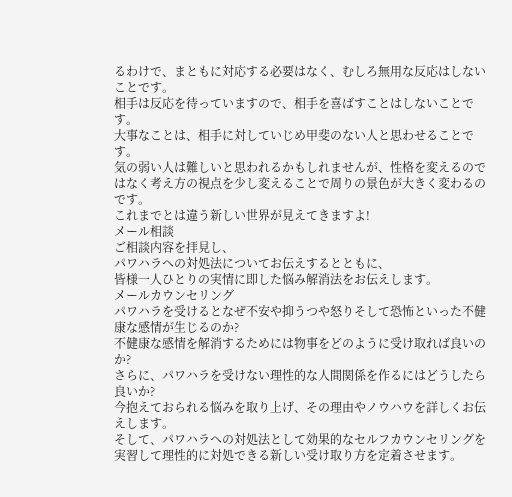るわけで、まともに対応する必要はなく、むしろ無用な反応はしないことです。
相手は反応を待っていますので、相手を喜ばすことはしないことです。
大事なことは、相手に対していじめ甲斐のない人と思わせることです。
気の弱い人は難しいと思われるかもしれませんが、性格を変えるのではなく考え方の視点を少し変えることで周りの景色が大きく変わるのです。
これまでとは違う新しい世界が見えてきますよ!
メール相談
ご相談内容を拝見し、
パワハラへの対処法についてお伝えするとともに、
皆様一人ひとりの実情に即した悩み解消法をお伝えします。
メールカウンセリング
パワハラを受けるとなぜ不安や抑うつや怒りそして恐怖といった不健康な感情が生じるのか?
不健康な感情を解消するためには物事をどのように受け取れば良いのか?
さらに、パワハラを受けない理性的な人間関係を作るにはどうしたら良いか?
今抱えておられる悩みを取り上げ、その理由やノウハウを詳しくお伝えします。
そして、パワハラへの対処法として効果的なセルフカウンセリングを実習して理性的に対処できる新しい受け取り方を定着させます。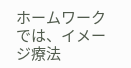ホームワークでは、イメージ療法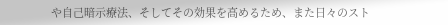や自己暗示療法、そしてその効果を高めるため、また日々のスト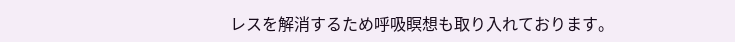レスを解消するため呼吸瞑想も取り入れております。